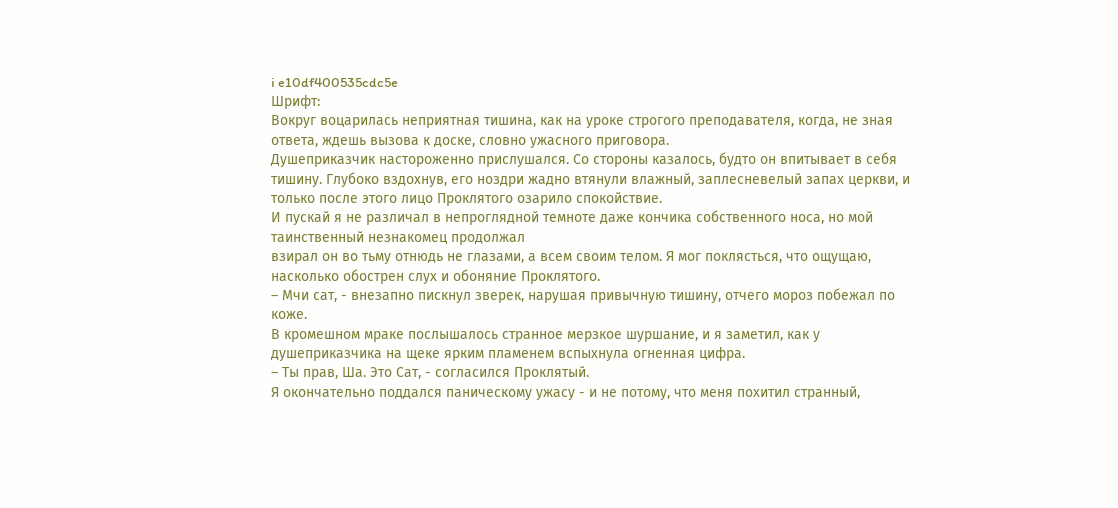i e10df400535cdc5e
Шрифт:
Вокруг воцарилась неприятная тишина, как на уроке строгого преподавателя, когда, не зная
ответа, ждешь вызова к доске, словно ужасного приговора.
Душеприказчик настороженно прислушался. Со стороны казалось, будто он впитывает в себя
тишину. Глубоко вздохнув, его ноздри жадно втянули влажный, заплесневелый запах церкви, и
только после этого лицо Проклятого озарило спокойствие.
И пускай я не различал в непроглядной темноте даже кончика собственного носа, но мой
таинственный незнакомец продолжал
взирал он во тьму отнюдь не глазами, а всем своим телом. Я мог поклясться, что ощущаю,
насколько обострен слух и обоняние Проклятого.
– Мчи сат, - внезапно пискнул зверек, нарушая привычную тишину, отчего мороз побежал по
коже.
В кромешном мраке послышалось странное мерзкое шуршание, и я заметил, как у
душеприказчика на щеке ярким пламенем вспыхнула огненная цифра.
– Ты прав, Ша. Это Сат, - согласился Проклятый.
Я окончательно поддался паническому ужасу - и не потому, что меня похитил странный,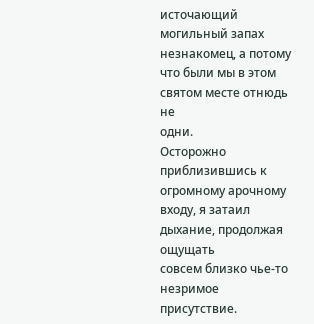источающий могильный запах незнакомец, а потому что были мы в этом святом месте отнюдь не
одни.
Осторожно приблизившись к огромному арочному входу, я затаил дыхание, продолжая ощущать
совсем близко чье-то незримое присутствие.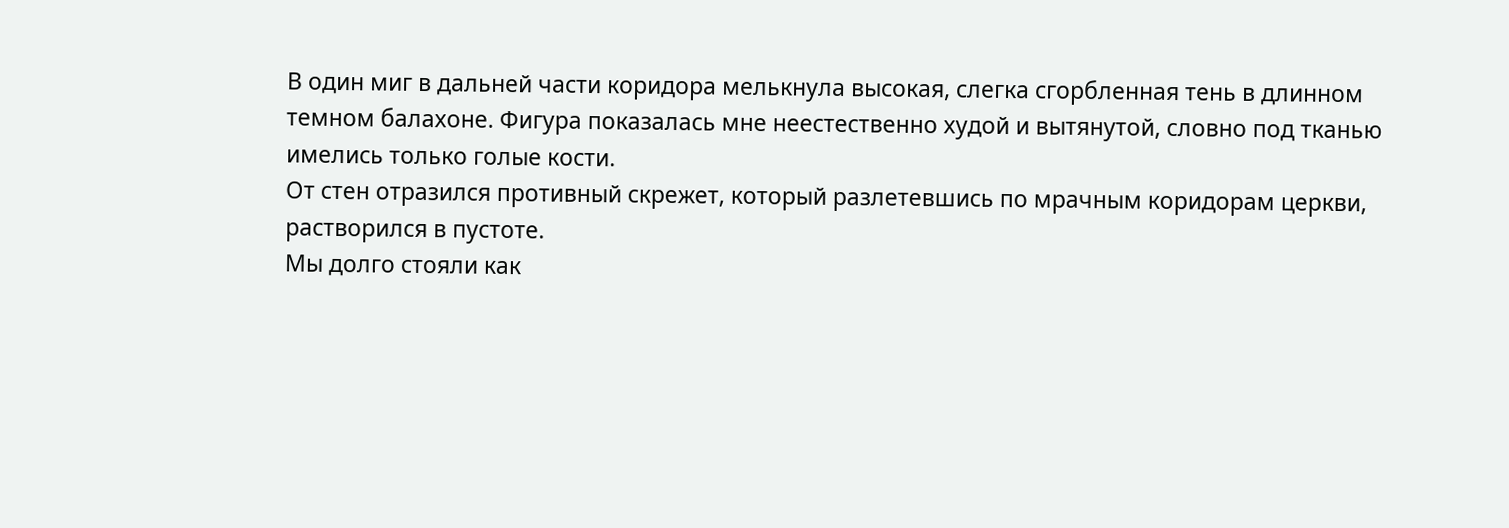В один миг в дальней части коридора мелькнула высокая, слегка сгорбленная тень в длинном
темном балахоне. Фигура показалась мне неестественно худой и вытянутой, словно под тканью
имелись только голые кости.
От стен отразился противный скрежет, который разлетевшись по мрачным коридорам церкви,
растворился в пустоте.
Мы долго стояли как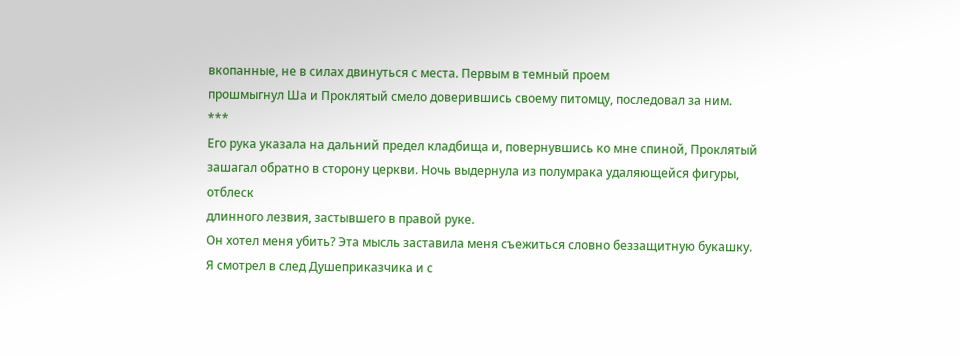вкопанные, не в силах двинуться с места. Первым в темный проем
прошмыгнул Ша и Проклятый смело доверившись своему питомцу, последовал за ним.
***
Его рука указала на дальний предел кладбища и, повернувшись ко мне спиной, Проклятый
зашагал обратно в сторону церкви. Ночь выдернула из полумрака удаляющейся фигуры, отблеск
длинного лезвия, застывшего в правой руке.
Он хотел меня убить? Эта мысль заставила меня съежиться словно беззащитную букашку.
Я смотрел в след Душеприказчика и с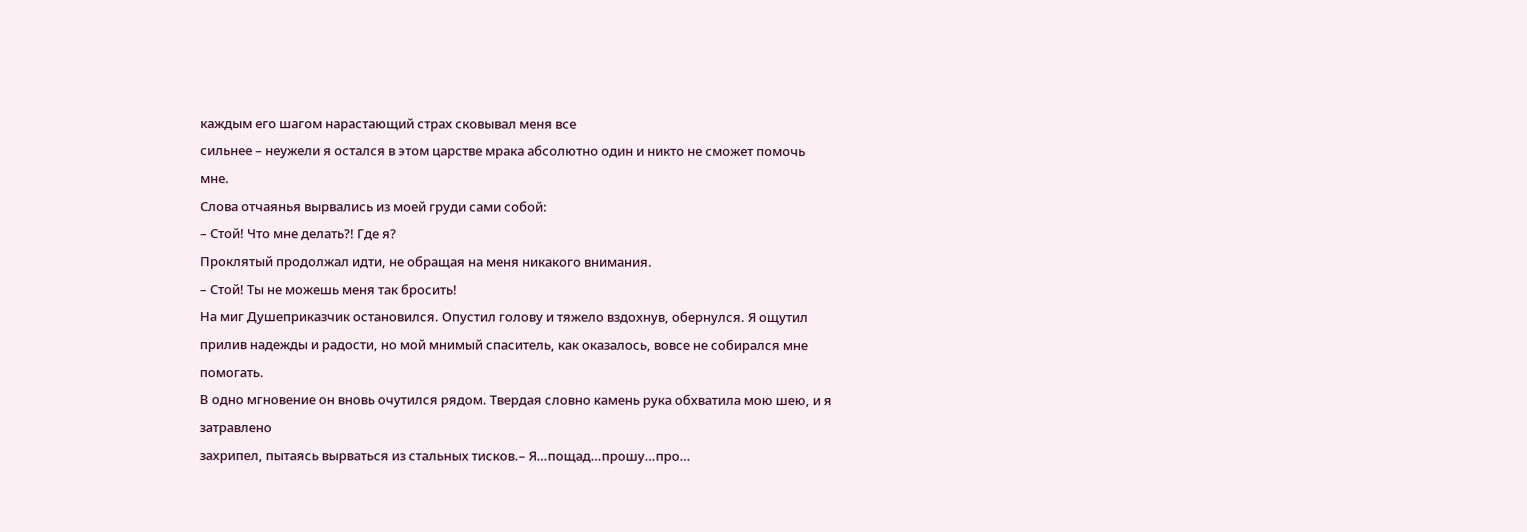каждым его шагом нарастающий страх сковывал меня все
сильнее – неужели я остался в этом царстве мрака абсолютно один и никто не сможет помочь
мне.
Слова отчаянья вырвались из моей груди сами собой:
– Стой! Что мне делать?! Где я?
Проклятый продолжал идти, не обращая на меня никакого внимания.
– Стой! Ты не можешь меня так бросить!
На миг Душеприказчик остановился. Опустил голову и тяжело вздохнув, обернулся. Я ощутил
прилив надежды и радости, но мой мнимый спаситель, как оказалось, вовсе не собирался мне
помогать.
В одно мгновение он вновь очутился рядом. Твердая словно камень рука обхватила мою шею, и я
затравлено
захрипел, пытаясь вырваться из стальных тисков.– Я…пощад…прошу…про…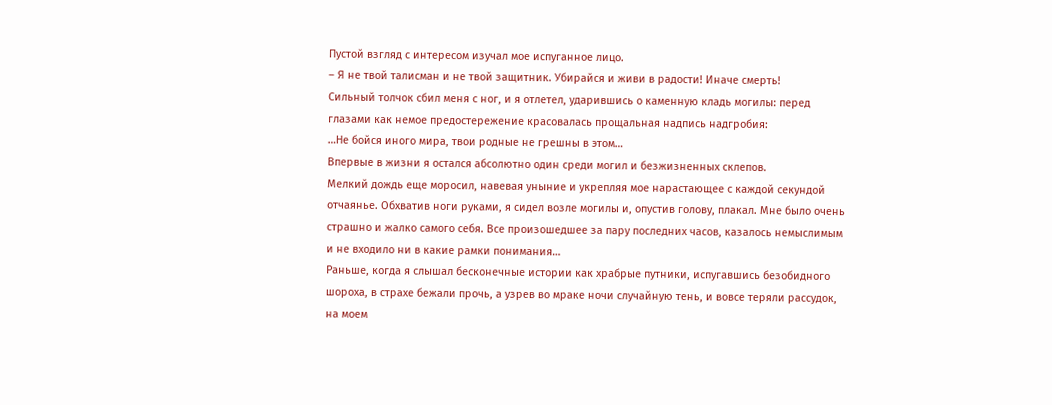Пустой взгляд с интересом изучал мое испуганное лицо.
– Я не твой талисман и не твой защитник. Убирайся и живи в радости! Иначе смерть!
Сильный толчок сбил меня с ног, и я отлетел, ударившись о каменную кладь могилы: перед
глазами как немое предостережение красовалась прощальная надпись надгробия:
…Не бойся иного мира, твои родные не грешны в этом…
Впервые в жизни я остался абсолютно один среди могил и безжизненных склепов.
Мелкий дождь еще моросил, навевая уныние и укрепляя мое нарастающее с каждой секундой
отчаянье. Обхватив ноги руками, я сидел возле могилы и, опустив голову, плакал. Мне было очень
страшно и жалко самого себя. Все произошедшее за пару последних часов, казалось немыслимым
и не входило ни в какие рамки понимания…
Раньше, когда я слышал бесконечные истории как храбрые путники, испугавшись безобидного
шороха, в страхе бежали прочь, а узрев во мраке ночи случайную тень, и вовсе теряли рассудок,
на моем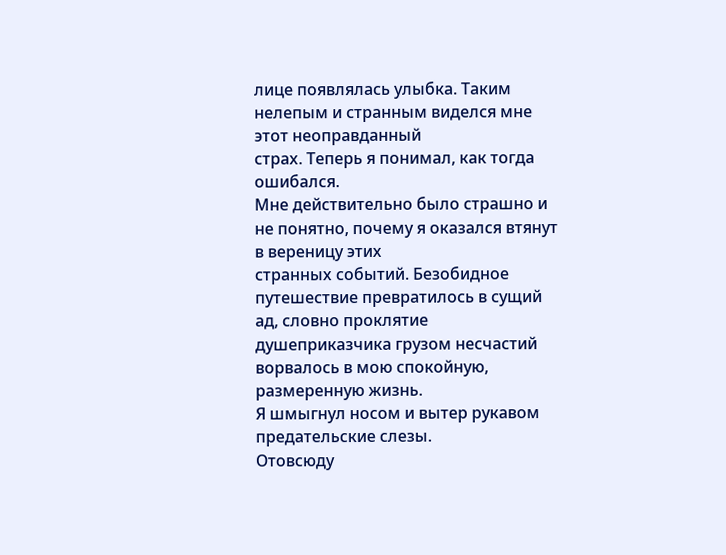лице появлялась улыбка. Таким нелепым и странным виделся мне этот неоправданный
страх. Теперь я понимал, как тогда ошибался.
Мне действительно было страшно и не понятно, почему я оказался втянут в вереницу этих
странных событий. Безобидное путешествие превратилось в сущий ад, словно проклятие
душеприказчика грузом несчастий ворвалось в мою спокойную, размеренную жизнь.
Я шмыгнул носом и вытер рукавом предательские слезы.
Отовсюду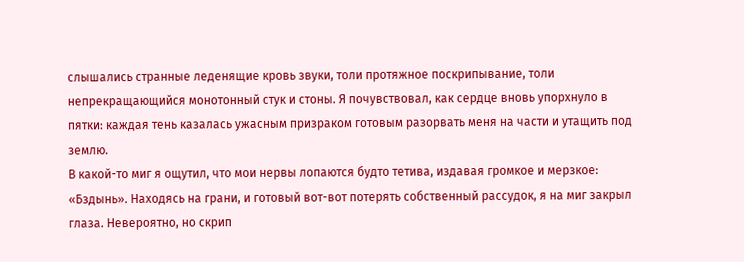слышались странные леденящие кровь звуки, толи протяжное поскрипывание, толи
непрекращающийся монотонный стук и стоны. Я почувствовал, как сердце вновь упорхнуло в
пятки: каждая тень казалась ужасным призраком готовым разорвать меня на части и утащить под
землю.
В какой-то миг я ощутил, что мои нервы лопаются будто тетива, издавая громкое и мерзкое:
«Бздынь». Находясь на грани, и готовый вот-вот потерять собственный рассудок, я на миг закрыл
глаза. Невероятно, но скрип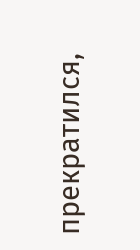прекратился,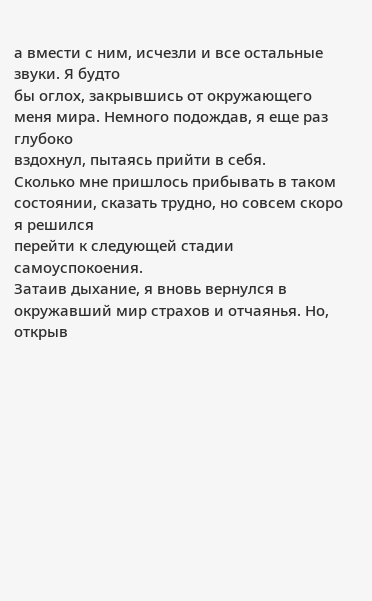а вмести с ним, исчезли и все остальные звуки. Я будто
бы оглох, закрывшись от окружающего меня мира. Немного подождав, я еще раз глубоко
вздохнул, пытаясь прийти в себя.
Сколько мне пришлось прибывать в таком состоянии, сказать трудно, но совсем скоро я решился
перейти к следующей стадии самоуспокоения.
Затаив дыхание, я вновь вернулся в окружавший мир страхов и отчаянья. Но, открыв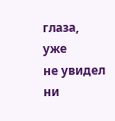глаза, уже
не увидел ни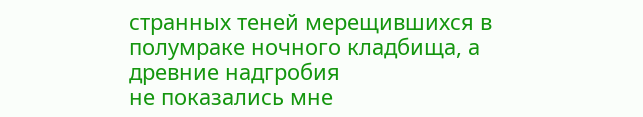странных теней мерещившихся в полумраке ночного кладбища, а древние надгробия
не показались мне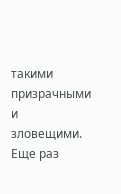такими призрачными и зловещими.
Еще раз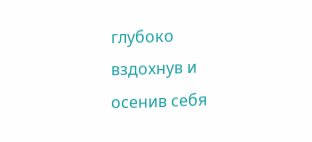глубоко вздохнув и осенив себя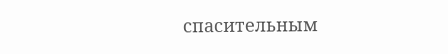спасительным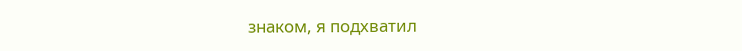знаком, я подхватил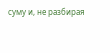суму и, не разбирая